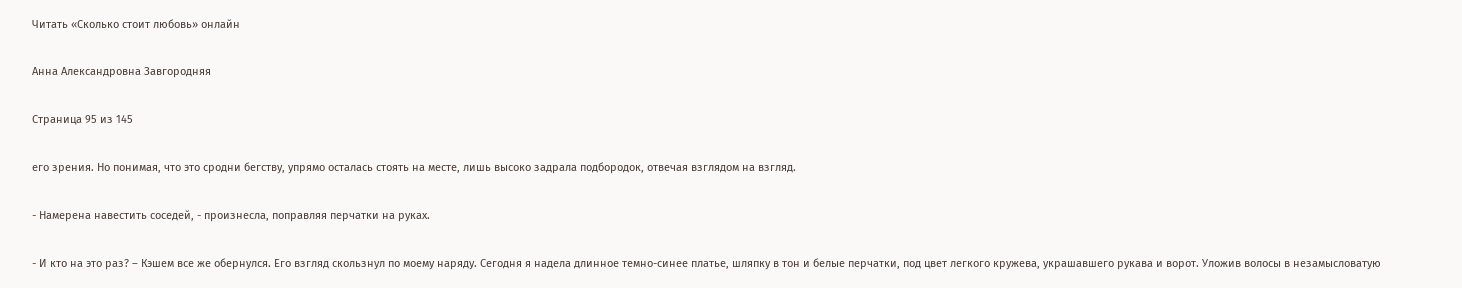Читать «Сколько стоит любовь» онлайн

Анна Александровна Завгородняя

Страница 95 из 145

его зрения. Но понимая, что это сродни бегству, упрямо осталась стоять на месте, лишь высоко задрала подбородок, отвечая взглядом на взгляд.

- Намерена навестить соседей, - произнесла, поправляя перчатки на руках.

- И кто на это раз? – Кэшем все же обернулся. Его взгляд скользнул по моему наряду. Сегодня я надела длинное темно-синее платье, шляпку в тон и белые перчатки, под цвет легкого кружева, украшавшего рукава и ворот. Уложив волосы в незамысловатую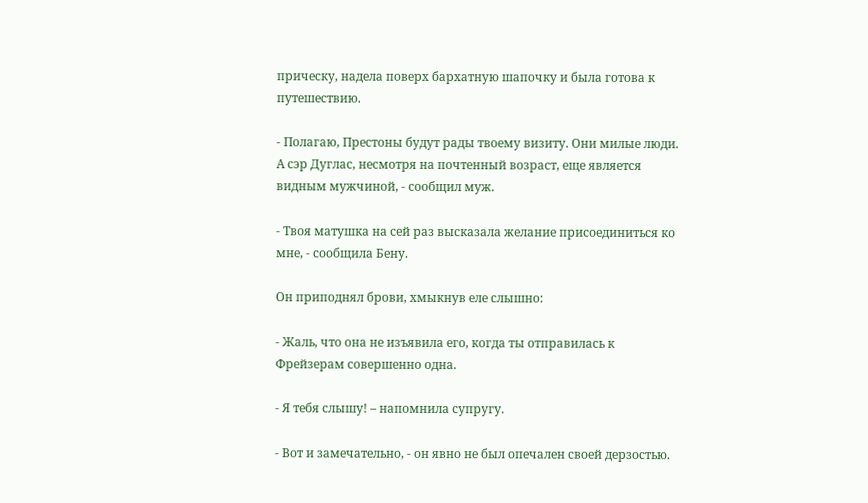прическу, надела поверх бархатную шапочку и была готова к путешествию.

- Полагаю, Престоны будут рады твоему визиту. Они милые люди. А сэр Дуглас, несмотря на почтенный возраст, еще является видным мужчиной, - сообщил муж.

- Твоя матушка на сей раз высказала желание присоединиться ко мне, - сообщила Бену.

Он приподнял брови, хмыкнув еле слышно:

- Жаль, что она не изъявила его, когда ты отправилась к Фрейзерам совершенно одна.

- Я тебя слышу! – напомнила супругу.

- Вот и замечательно, - он явно не был опечален своей дерзостью.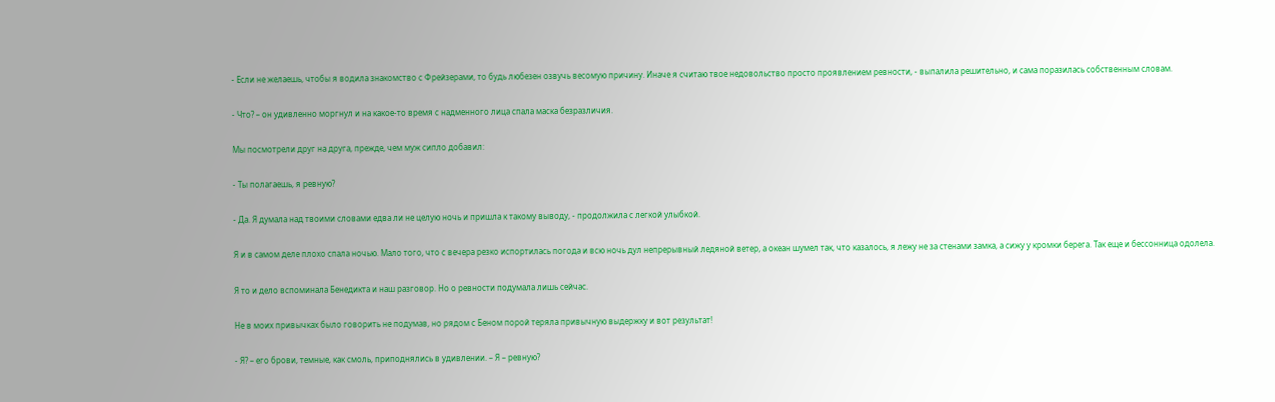- Если не желаешь, чтобы я водила знакомство с Фрейзерами, то будь любезен озвучь весомую причину. Иначе я считаю твое недовольство просто проявлением ревности, - выпалила решительно, и сама поразилась собственным словам.

- Что? – он удивленно моргнул и на какое-то время с надменного лица спала маска безразличия.

Мы посмотрели друг на друга, прежде, чем муж сипло добавил:

- Ты полагаешь, я ревную?

- Да. Я думала над твоими словами едва ли не целую ночь и пришла к такому выводу, - продолжила с легкой улыбкой.

Я и в самом деле плохо спала ночью. Мало того, что с вечера резко испортилась погода и всю ночь дул непрерывный ледяной ветер, а океан шумел так, что казалось, я лежу не за стенами замка, а сижу у кромки берега. Так еще и бессонница одолела.

Я то и дело вспоминала Бенедикта и наш разговор. Но о ревности подумала лишь сейчас.

Не в моих привычках было говорить не подумав, но рядом с Беном порой теряла привычную выдержку и вот результат!

- Я? – его брови, темные, как смоль, приподнялись в удивлении. – Я – ревную?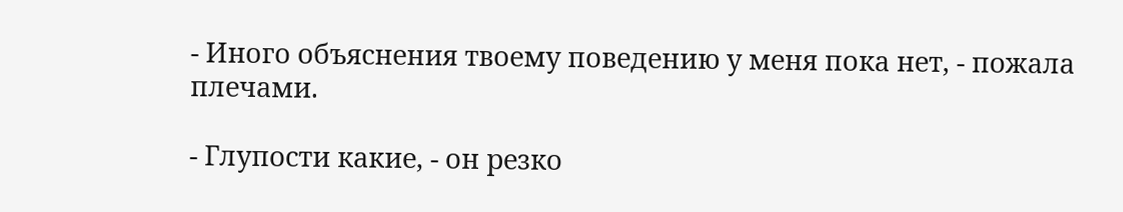- Иного объяснения твоему поведению у меня пока нет, - пожала плечами.

- Глупости какие, - он резко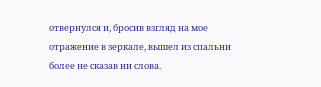отвернулся и, бросив взгляд на мое отражение в зеркале, вышел из спальни более не сказав ни слова.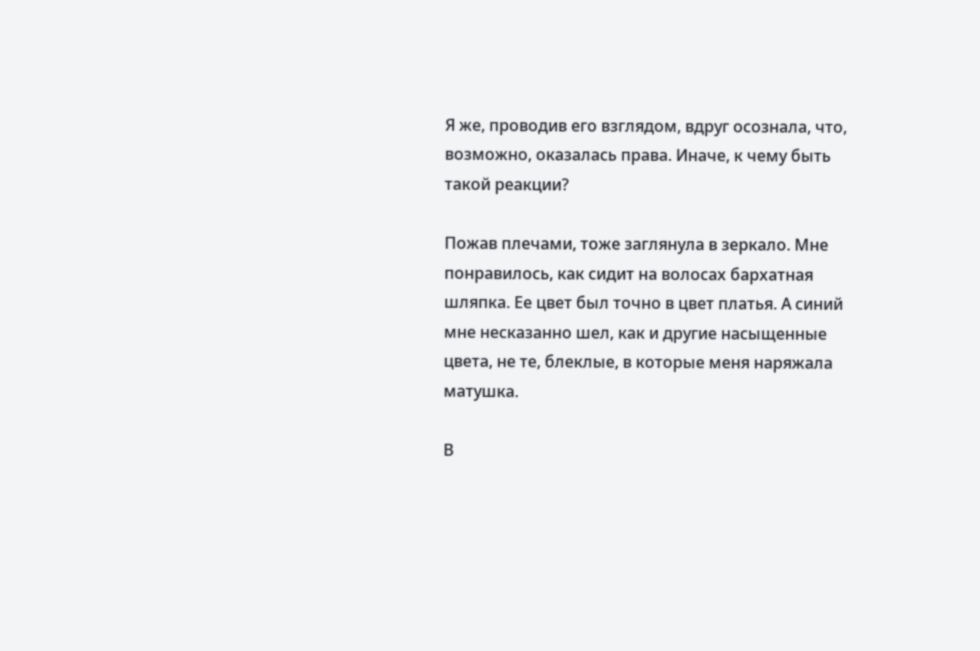Я же, проводив его взглядом, вдруг осознала, что, возможно, оказалась права. Иначе, к чему быть такой реакции?

Пожав плечами, тоже заглянула в зеркало. Мне понравилось, как сидит на волосах бархатная шляпка. Ее цвет был точно в цвет платья. А синий мне несказанно шел, как и другие насыщенные цвета, не те, блеклые, в которые меня наряжала матушка.

В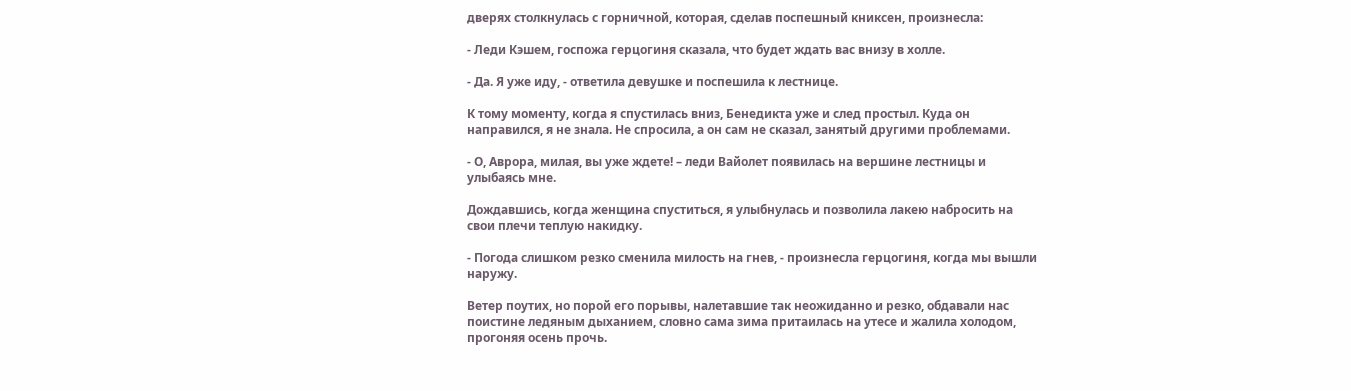дверях столкнулась с горничной, которая, сделав поспешный книксен, произнесла:

- Леди Кэшем, госпожа герцогиня сказала, что будет ждать вас внизу в холле.

- Да. Я уже иду, - ответила девушке и поспешила к лестнице.

К тому моменту, когда я спустилась вниз, Бенедикта уже и след простыл. Куда он направился, я не знала. Не спросила, а он сам не сказал, занятый другими проблемами.

- О, Аврора, милая, вы уже ждете! – леди Вайолет появилась на вершине лестницы и улыбаясь мне.

Дождавшись, когда женщина спуститься, я улыбнулась и позволила лакею набросить на свои плечи теплую накидку.

- Погода слишком резко сменила милость на гнев, - произнесла герцогиня, когда мы вышли наружу.

Ветер поутих, но порой его порывы, налетавшие так неожиданно и резко, обдавали нас поистине ледяным дыханием, словно сама зима притаилась на утесе и жалила холодом, прогоняя осень прочь.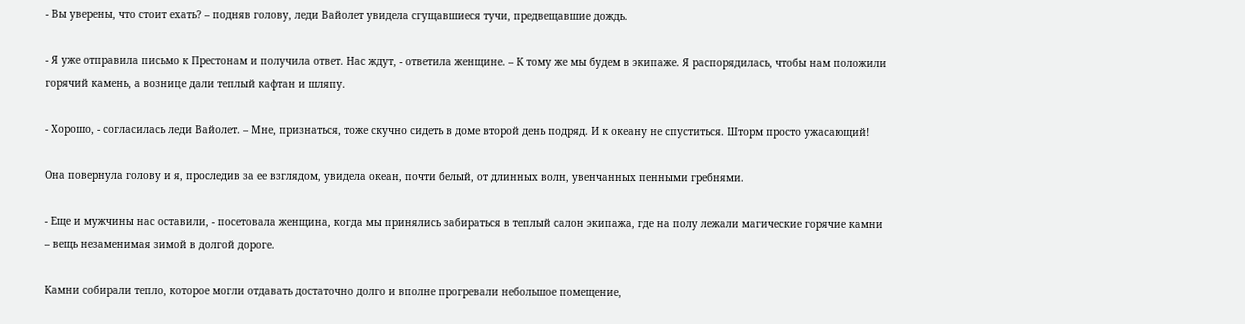- Вы уверены, что стоит ехать? – подняв голову, леди Вайолет увидела сгущавшиеся тучи, предвещавшие дождь.

- Я уже отправила письмо к Престонам и получила ответ. Нас ждут, - ответила женщине. – К тому же мы будем в экипаже. Я распорядилась, чтобы нам положили горячий камень, а вознице дали теплый кафтан и шляпу.

- Хорошо, - согласилась леди Вайолет. – Мне, признаться, тоже скучно сидеть в доме второй день подряд. И к океану не спуститься. Шторм просто ужасающий!

Она повернула голову и я, проследив за ее взглядом, увидела океан, почти белый, от длинных волн, увенчанных пенными гребнями.

- Еще и мужчины нас оставили, - посетовала женщина, когда мы принялись забираться в теплый салон экипажа, где на полу лежали магические горячие камни – вещь незаменимая зимой в долгой дороге.

Камни собирали тепло, которое могли отдавать достаточно долго и вполне прогревали небольшое помещение,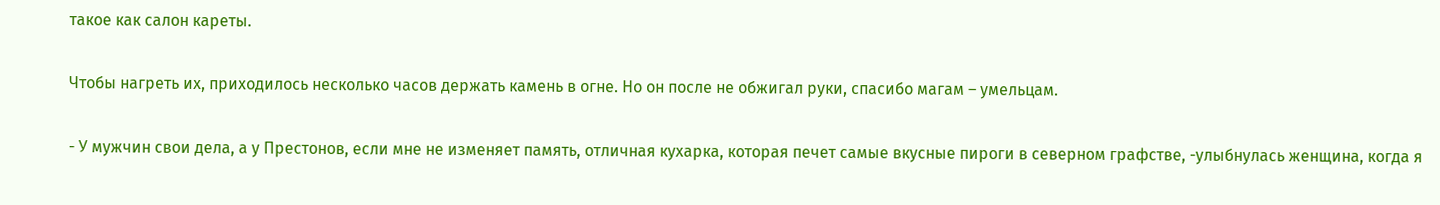такое как салон кареты.

Чтобы нагреть их, приходилось несколько часов держать камень в огне. Но он после не обжигал руки, спасибо магам – умельцам.

- У мужчин свои дела, а у Престонов, если мне не изменяет память, отличная кухарка, которая печет самые вкусные пироги в северном графстве, -улыбнулась женщина, когда я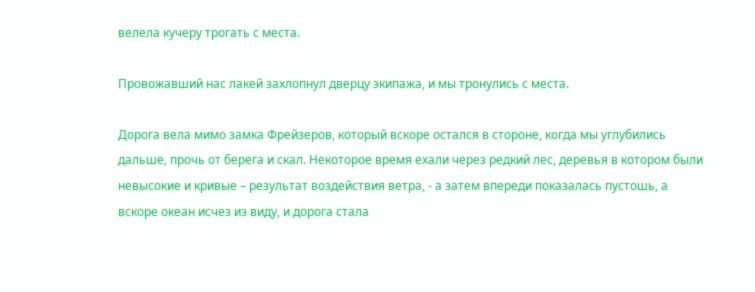велела кучеру трогать с места.

Провожавший нас лакей захлопнул дверцу экипажа, и мы тронулись с места.

Дорога вела мимо замка Фрейзеров, который вскоре остался в стороне, когда мы углубились дальше, прочь от берега и скал. Некоторое время ехали через редкий лес, деревья в котором были невысокие и кривые – результат воздействия ветра, - а затем впереди показалась пустошь, а вскоре океан исчез из виду, и дорога стала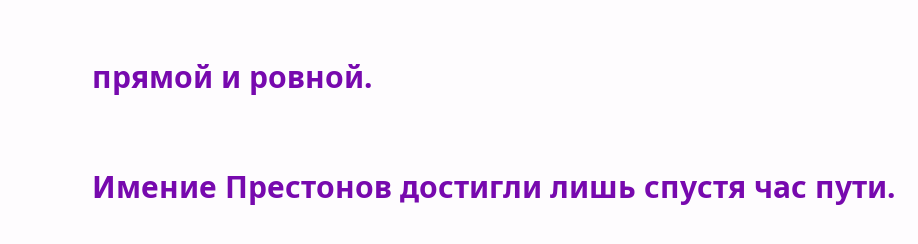прямой и ровной.

Имение Престонов достигли лишь спустя час пути.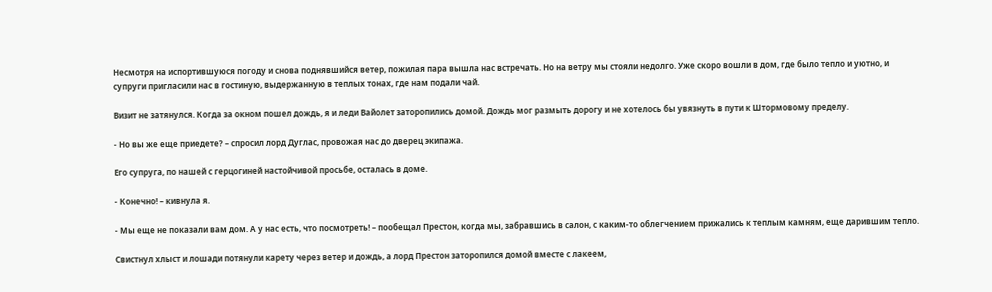Несмотря на испортившуюся погоду и снова поднявшийся ветер, пожилая пара вышла нас встречать. Но на ветру мы стояли недолго. Уже скоро вошли в дом, где было тепло и уютно, и супруги пригласили нас в гостиную, выдержанную в теплых тонах, где нам подали чай.

Визит не затянулся. Когда за окном пошел дождь, я и леди Вайолет заторопились домой. Дождь мог размыть дорогу и не хотелось бы увязнуть в пути к Штормовому пределу.

- Но вы же еще приедете? – спросил лорд Дуглас, провожая нас до дверец экипажа.

Его супруга, по нашей с герцогиней настойчивой просьбе, осталась в доме.

- Конечно! – кивнула я.

- Мы еще не показали вам дом. А у нас есть, что посмотреть! – пообещал Престон, когда мы, забравшись в салон, с каким-то облегчением прижались к теплым камням, еще дарившим тепло.

Свистнул хлыст и лошади потянули карету через ветер и дождь, а лорд Престон заторопился домой вместе с лакеем,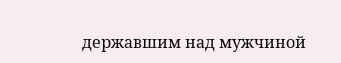державшим над мужчиной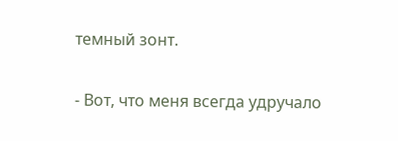темный зонт.

- Вот, что меня всегда удручало